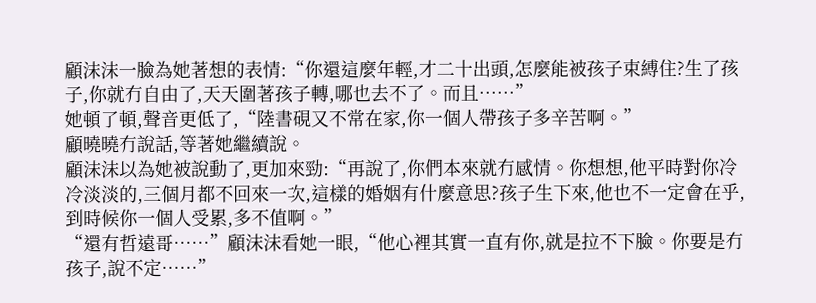顧沫沫一臉為她著想的表情:“你還這麼年輕,才二十出頭,怎麼能被孩子束縛住?生了孩子,你就冇自由了,天天圍著孩子轉,哪也去不了。而且……”
她頓了頓,聲音更低了,“陸書硯又不常在家,你一個人帶孩子多辛苦啊。”
顧曉曉冇說話,等著她繼續說。
顧沫沫以為她被說動了,更加來勁:“再說了,你們本來就冇感情。你想想,他平時對你冷冷淡淡的,三個月都不回來一次,這樣的婚姻有什麼意思?孩子生下來,他也不一定會在乎,到時候你一個人受累,多不值啊。”
“還有哲遠哥……”顧沫沫看她一眼,“他心裡其實一直有你,就是拉不下臉。你要是冇孩子,說不定……”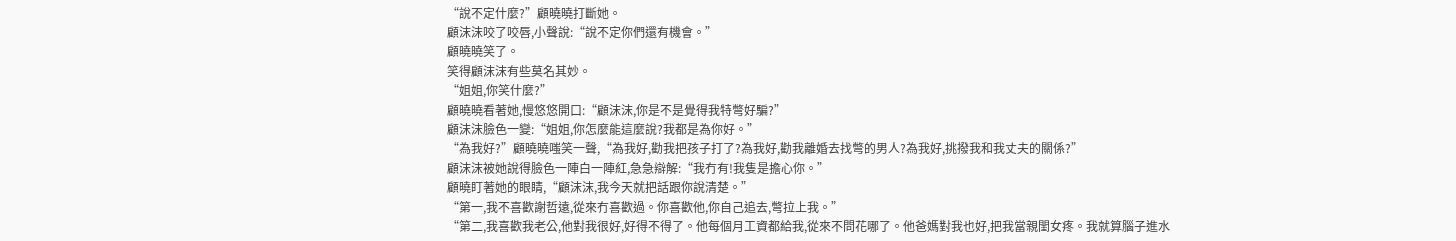“說不定什麼?”顧曉曉打斷她。
顧沫沫咬了咬唇,小聲說:“說不定你們還有機會。”
顧曉曉笑了。
笑得顧沫沫有些莫名其妙。
“姐姐,你笑什麼?”
顧曉曉看著她,慢悠悠開口:“顧沫沫,你是不是覺得我特彆好騙?”
顧沫沫臉色一變:“姐姐,你怎麼能這麼說?我都是為你好。”
“為我好?”顧曉曉嗤笑一聲,“為我好,勸我把孩子打了?為我好,勸我離婚去找彆的男人?為我好,挑撥我和我丈夫的關係?”
顧沫沫被她說得臉色一陣白一陣紅,急急辯解:“我冇有!我隻是擔心你。”
顧曉盯著她的眼睛,“顧沫沫,我今天就把話跟你說清楚。”
“第一,我不喜歡謝哲遠,從來冇喜歡過。你喜歡他,你自己追去,彆拉上我。”
“第二,我喜歡我老公,他對我很好,好得不得了。他每個月工資都給我,從來不問花哪了。他爸媽對我也好,把我當親閨女疼。我就算腦子進水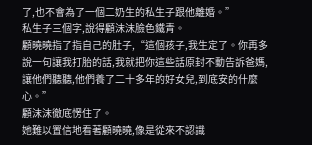了,也不會為了一個二奶生的私生子跟他離婚。”
私生子三個字,說得顧沫沫臉色鐵青。
顧曉曉指了指自己的肚子,“這個孩子,我生定了。你再多說一句讓我打胎的話,我就把你這些話原封不動告訴爸媽,讓他們聽聽,他們養了二十多年的好女兒,到底安的什麼心。”
顧沫沫徹底愣住了。
她難以置信地看著顧曉曉,像是從來不認識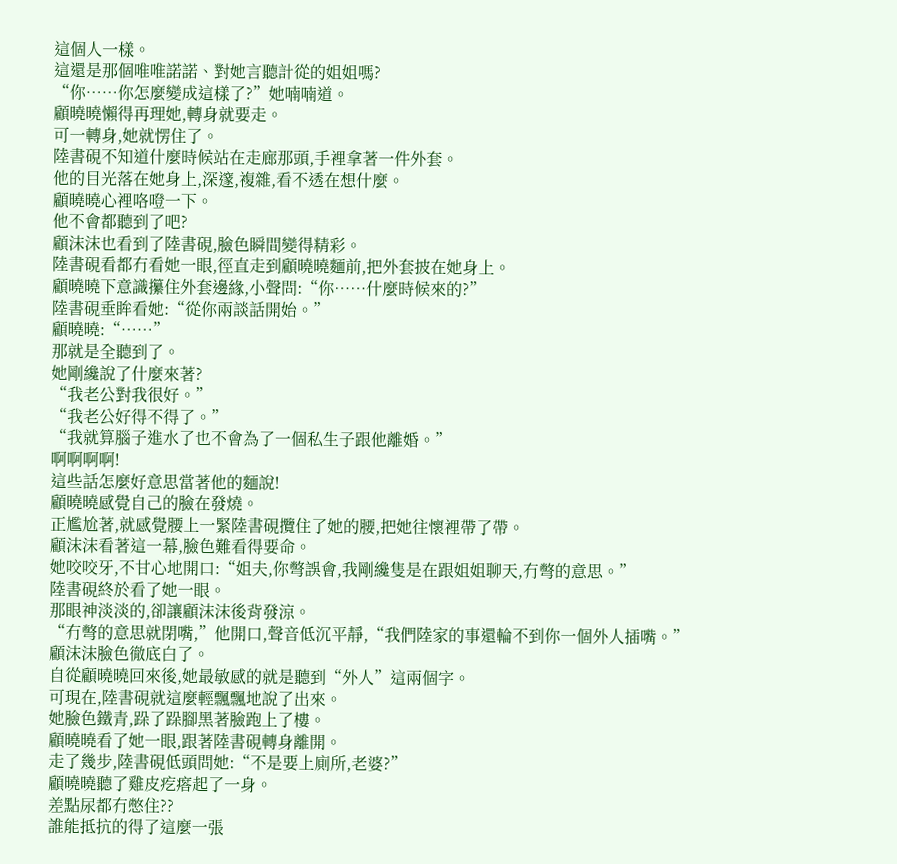這個人一樣。
這還是那個唯唯諾諾、對她言聽計從的姐姐嗎?
“你……你怎麼變成這樣了?”她喃喃道。
顧曉曉懶得再理她,轉身就要走。
可一轉身,她就愣住了。
陸書硯不知道什麼時候站在走廊那頭,手裡拿著一件外套。
他的目光落在她身上,深邃,複雜,看不透在想什麼。
顧曉曉心裡咯噔一下。
他不會都聽到了吧?
顧沫沫也看到了陸書硯,臉色瞬間變得精彩。
陸書硯看都冇看她一眼,徑直走到顧曉曉麵前,把外套披在她身上。
顧曉曉下意識攥住外套邊緣,小聲問:“你……什麼時候來的?”
陸書硯垂眸看她:“從你兩談話開始。”
顧曉曉:“……”
那就是全聽到了。
她剛纔說了什麼來著?
“我老公對我很好。”
“我老公好得不得了。”
“我就算腦子進水了也不會為了一個私生子跟他離婚。”
啊啊啊啊!
這些話怎麼好意思當著他的麵說!
顧曉曉感覺自己的臉在發燒。
正尷尬著,就感覺腰上一緊陸書硯攬住了她的腰,把她往懷裡帶了帶。
顧沫沫看著這一幕,臉色難看得要命。
她咬咬牙,不甘心地開口:“姐夫,你彆誤會,我剛纔隻是在跟姐姐聊天,冇彆的意思。”
陸書硯終於看了她一眼。
那眼神淡淡的,卻讓顧沫沫後背發涼。
“冇彆的意思就閉嘴,”他開口,聲音低沉平靜,“我們陸家的事還輪不到你一個外人插嘴。”
顧沫沫臉色徹底白了。
自從顧曉曉回來後,她最敏感的就是聽到“外人”這兩個字。
可現在,陸書硯就這麼輕飄飄地說了出來。
她臉色鐵青,跺了跺腳黑著臉跑上了樓。
顧曉曉看了她一眼,跟著陸書硯轉身離開。
走了幾步,陸書硯低頭問她:“不是要上廁所,老婆?”
顧曉曉聽了雞皮疙瘩起了一身。
差點尿都冇憋住??
誰能抵抗的得了這麼一張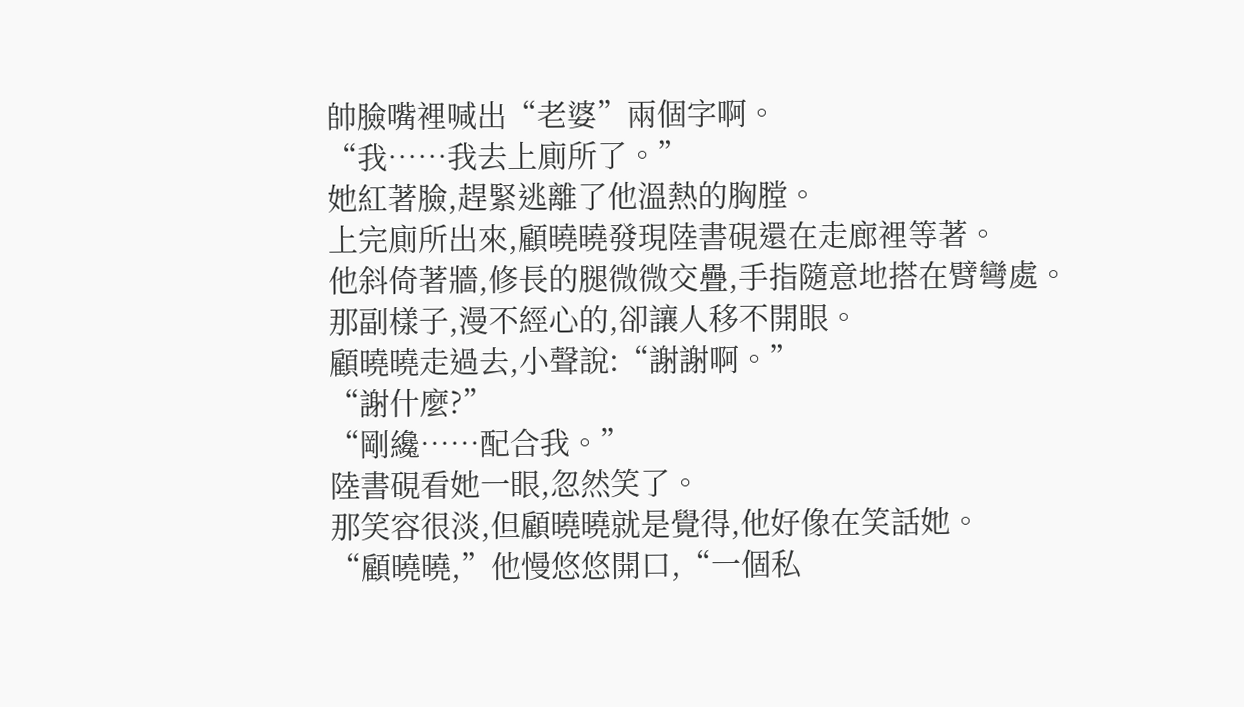帥臉嘴裡喊出“老婆”兩個字啊。
“我……我去上廁所了。”
她紅著臉,趕緊逃離了他溫熱的胸膛。
上完廁所出來,顧曉曉發現陸書硯還在走廊裡等著。
他斜倚著牆,修長的腿微微交疊,手指隨意地搭在臂彎處。
那副樣子,漫不經心的,卻讓人移不開眼。
顧曉曉走過去,小聲說:“謝謝啊。”
“謝什麼?”
“剛纔……配合我。”
陸書硯看她一眼,忽然笑了。
那笑容很淡,但顧曉曉就是覺得,他好像在笑話她。
“顧曉曉,”他慢悠悠開口,“一個私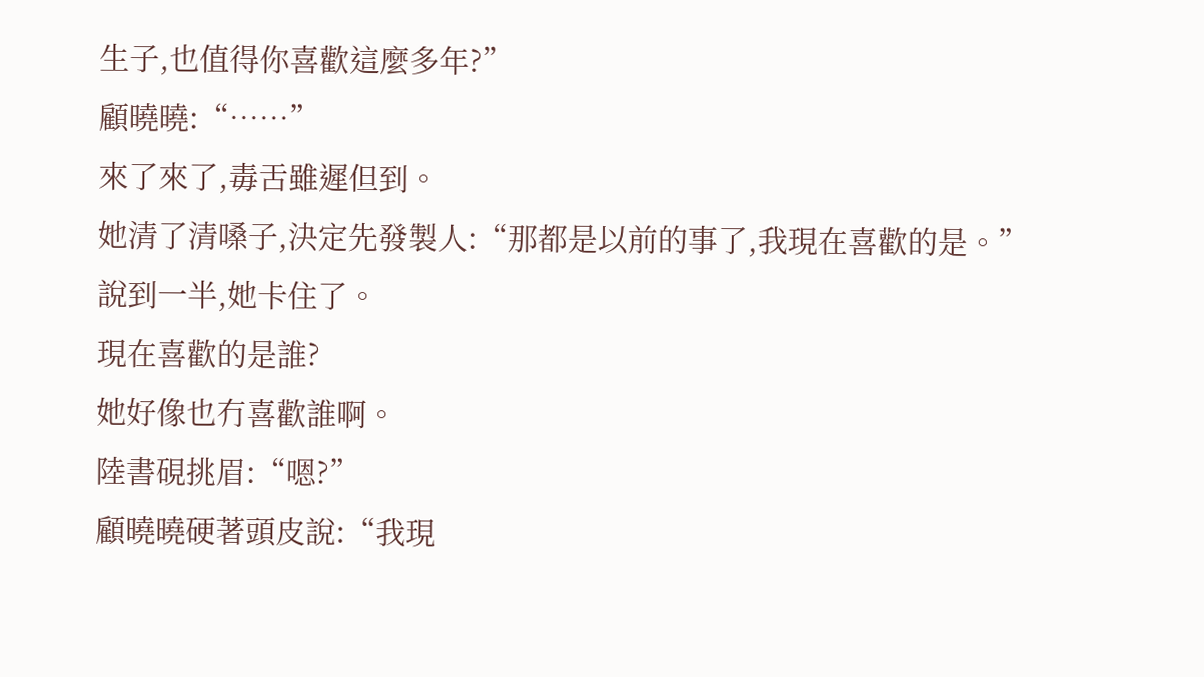生子,也值得你喜歡這麼多年?”
顧曉曉:“……”
來了來了,毒舌雖遲但到。
她清了清嗓子,決定先發製人:“那都是以前的事了,我現在喜歡的是。”
說到一半,她卡住了。
現在喜歡的是誰?
她好像也冇喜歡誰啊。
陸書硯挑眉:“嗯?”
顧曉曉硬著頭皮說:“我現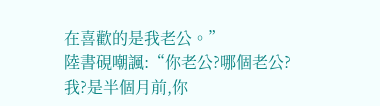在喜歡的是我老公。”
陸書硯嘲諷:“你老公?哪個老公?我?是半個月前,你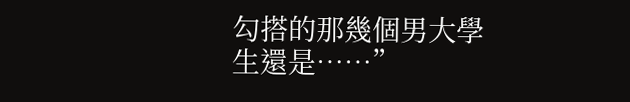勾搭的那幾個男大學生還是……”